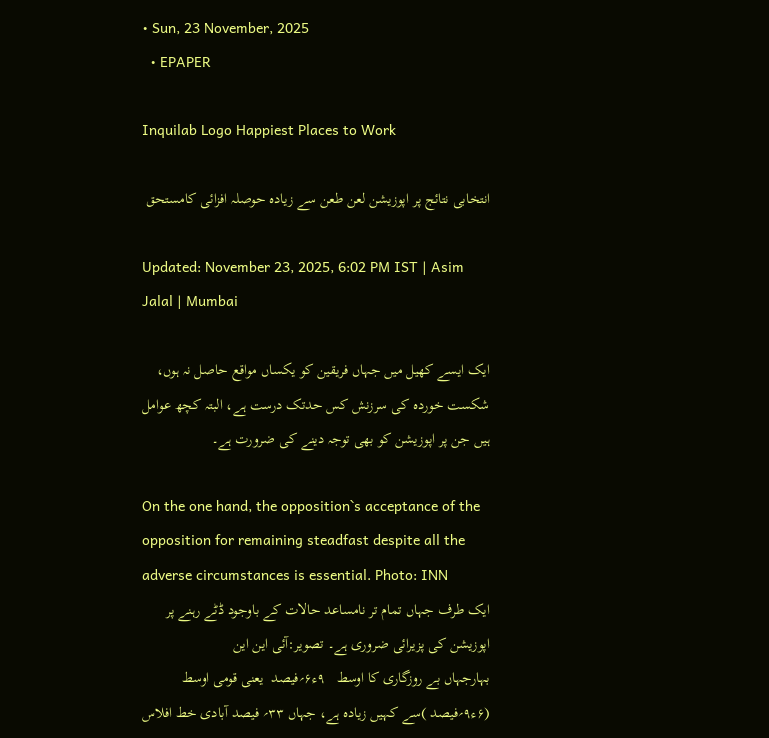• Sun, 23 November, 2025
  • EPAPER

Inquilab Logo Happiest Places to Work

انتخابی نتائج پر اپوزیشن لعن طعن سے زیادہ حوصلہ افزائی کامستحق

Updated: November 23, 2025, 6:02 PM IST | Asim Jalal | Mumbai

ایک ایسے کھیل میں جہاں فریقین کو یکساں مواقع حاصل نہ ہوں، شکست خوردہ کی سرزنش کس حدتک درست ہے، البتہ کچھ عوامل ہیں جن پر اپوزیشن کو بھی توجہ دینے کی ضرورت ہے۔

On the one hand, the opposition`s acceptance of the opposition for remaining steadfast despite all the adverse circumstances is essential. Photo: INN
ایک طرف جہاں تمام تر نامساعد حالات کے باوجود ڈٹے رہنے پر اپوزیشن کی پزیرائی ضروری ہے۔ تصویر:آئی این این
بہارجہاں بے روزگاری کا اوسط   ۹ء۶؍فیصد  یعنی قومی اوسط (۶ء۹؍فیصد )سے کہیں زیادہ ہے، جہاں ۳۳؍ فیصد آبادی خط افلاس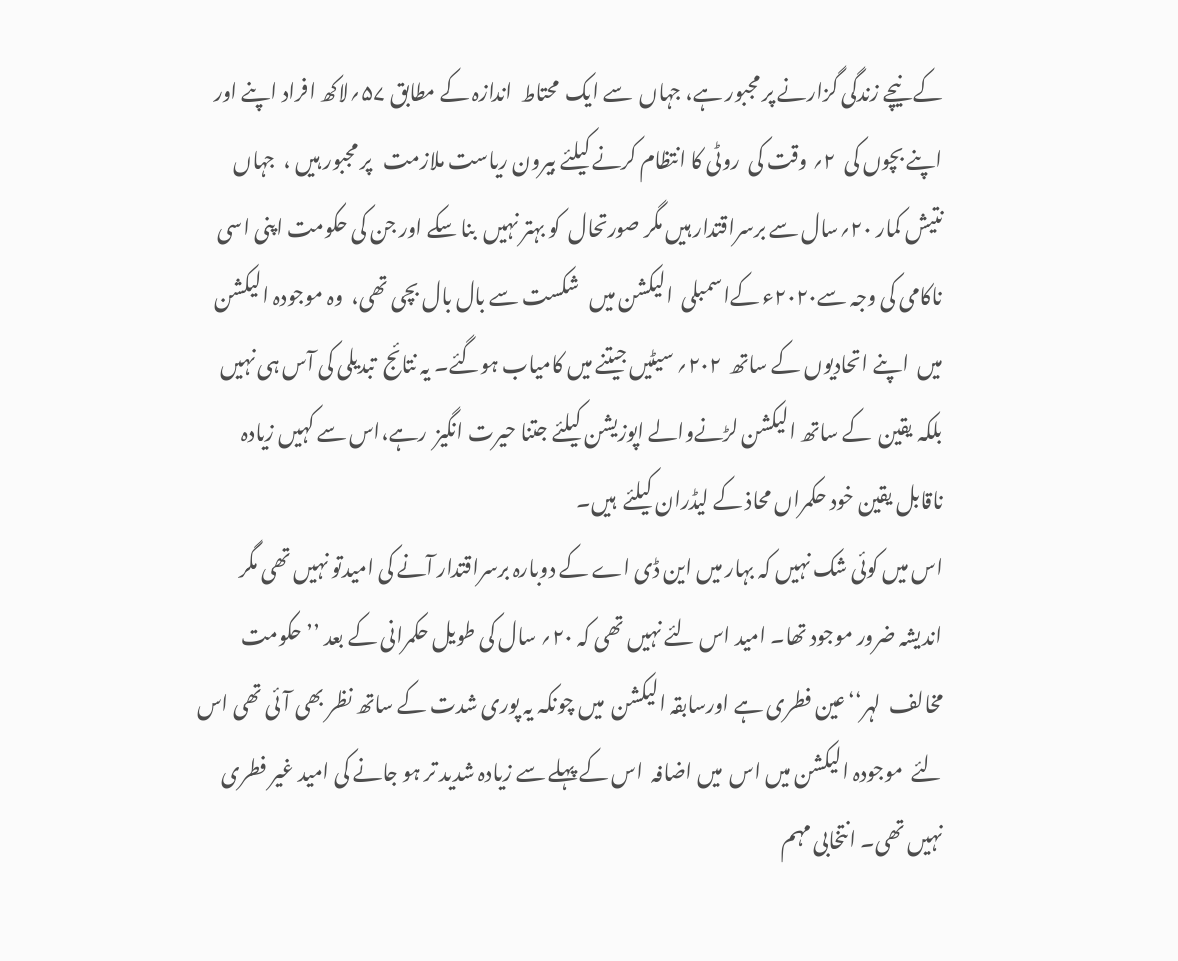کے نیچے زندگی گزارنے پر مجبور ہے، جہاں  سے ایک  محتاط  اندازہ کے مطابق ۵۷؍لاکھ افراد اپنے اور اپنے بچوں کی  ۲؍ وقت کی  روٹی کا انتظام کرنے کیلئے بیرون ریاست ملازمت   پر مجبور ہیں ،  جہاں نتیش کمار ۲۰؍سال سے برسراقتدار ہیں مگر صورتحال  کو بہتر نہیں  بنا سکے اور جن کی حکومت اپنی اسی ناکامی کی وجہ سے۲۰۲۰ء کےاسمبلی  الیکشن میں   شکست سے بال بال بچی تھی،  وہ موجودہ الیکشن میں  اپنے اتحادیوں کے ساتھ  ۲۰۲؍ سیٹیں جیتنے میں کامیاب ہوگئے۔ یہ نتائج  تبدیلی کی آس ہی نہیں بلکہ یقین  کے ساتھ الیکشن لڑنےوالے اپوزیشن کیلئے جتنا حیرت انگیز  رہے،اس سے کہیں زیادہ ناقابل یقین خود حکمراں محاذ کے لیڈران کیلئے  ہیں۔
اس میں کوئی شک نہیں کہ بہار میں این ڈی اے کے دوبارہ برسراقتدار آنے کی امیدتو نہیں تھی مگر اندیشہ ضرور موجود تھا۔ امید اس لئے نہیں تھی کہ ۲۰؍ سال کی طویل حکمرانی کے بعد ’’حکومت مخالف  لہر‘‘عین فطری ہے اورسابقہ الیکشن  میں چونکہ یہ پوری شدت کے ساتھ نظر بھی آئی تھی اس لئے  موجودہ الیکشن میں اس  میں اضافہ  اس کے پہلے سے زیادہ شدید تر ہو جانے کی امید غیر فطری نہیں تھی۔ انتخابی مہم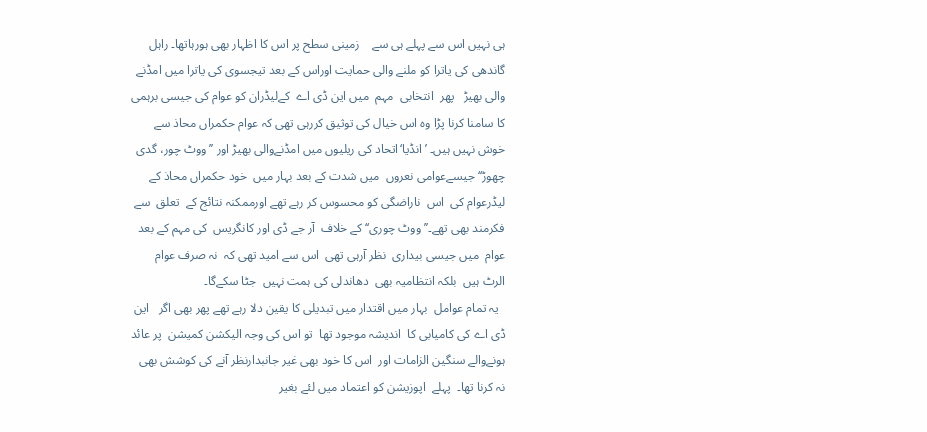ہی نہیں اس سے پہلے ہی سے    زمینی سطح پر اس کا اظہار بھی ہورہاتھا۔ راہل گاندھی کی یاترا کو ملنے والی حمایت اوراس کے بعد تیجسوی کی یاترا میں امڈنے والی بھیڑ   پھر  انتخابی  مہم  میں این ڈی اے  کےلیڈران کو عوام کی جیسی برہمی کا سامنا کرنا پڑا وہ اس خیال کی توثیق کررہی تھی کہ عوام حکمراں محاذ سے خوش نہیں ہیں۔ ’انڈیا‘اتحاد کی ریلیوں میں امڈنےوالی بھیڑ اور ’’ووٹ چور، گدی چھوڑ‘‘ جیسےعوامی نعروں  میں شدت کے بعد بہار میں  خود حکمراں محاذ کے  لیڈرعوام کی  اس  ناراضگی کو محسوس کر رہے تھے اورممکنہ نتائج کے  تعلق  سے فکرمند بھی تھے۔’’ووٹ چوری‘‘ کے خلاف  آر جے ڈی اور کانگریس  کی مہم کے بعد  عوام  میں جیسی بیداری  نظر آرہی تھی  اس سے امید تھی کہ  نہ صرف عوام  الرٹ ہیں  بلکہ انتظامیہ بھی  دھاندلی کی ہمت نہیں  جٹا سکےگا۔
  یہ تمام عوامل  بہار میں اقتدار میں تبدیلی کا یقین دلا رہے تھے پھر بھی اگر   این ڈی اے کی کامیابی کا  اندیشہ موجود تھا  تو اس کی وجہ الیکشن کمیشن  پر عائد ہونےوالے سنگین الزامات اور  اس کا خود بھی غیر جانبدارنظر آنے کی کوشش بھی  نہ کرنا تھا۔  پہلے  اپوزیشن کو اعتماد میں لئے بغیر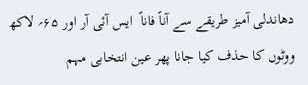دھاندلی آمیز طریقے سے آناً فاناً  ایس آئی آر اور ۶۵؍ لاکھ ووٹوں کا حذف کیا جانا پھر عین انتخابی مہم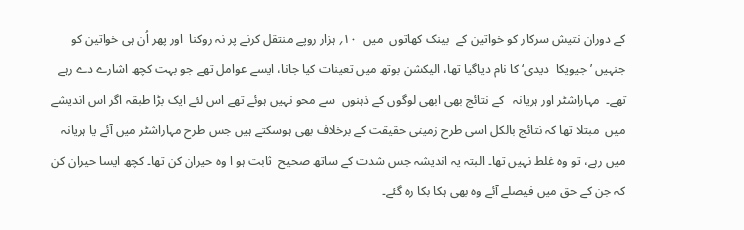کے دوران نتیش سرکار کو خواتین کے  بینک کھاتوں  میں  ۱۰؍ ہزار روپے منتقل کرنے پر نہ روکنا  اور پھر اُن ہی خواتین کو جنہیں ’جیویکا  دیدی‘ کا نام دیاگیا تھا، الیکشن بوتھ میں تعینات کیا جانا، ایسے عوامل تھے جو بہت کچھ اشارے دے رہے تھے۔  مہاراشٹر اور ہریانہ   کے نتائج بھی ابھی لوگوں کے ذہنوں  سے محو نہیں ہوئے تھے اس لئے ایک بڑا طبقہ اگر اس اندیشے میں  مبتلا تھا کہ نتائج بالکل اسی طرح زمینی حقیقت کے برخلاف بھی ہوسکتے ہیں جس طرح مہاراشٹر میں آئے یا ہریانہ میں رہے، تو وہ غلط نہیں تھا۔ البتہ یہ اندیشہ جس شدت کے ساتھ صحیح  ثابت ہو ا وہ حیران کن تھا۔ کچھ ایسا حیران کن کہ جن کے حق میں فیصلے آئے وہ بھی ہکا بکا رہ گئے۔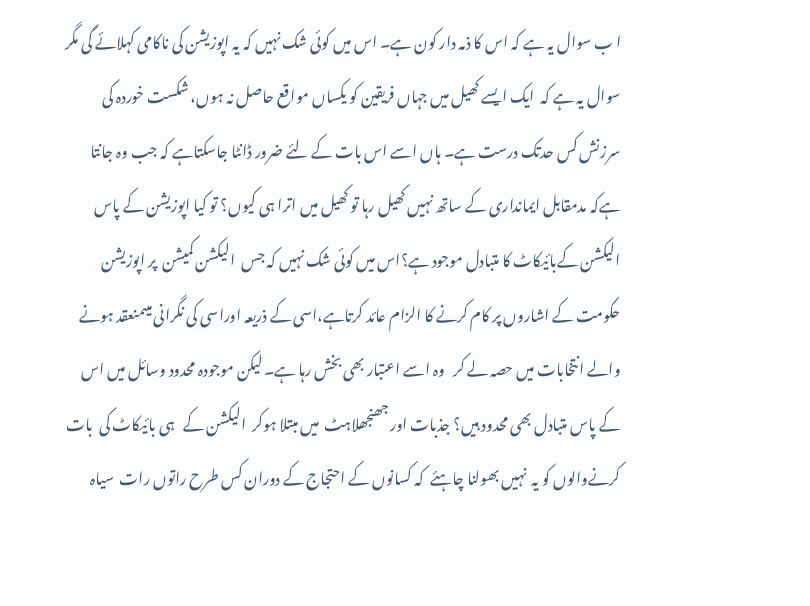ا ب سوال یہ ہے کہ اس کا ذمہ دار کون ہے۔ اس میں کوئی شک نہیں کہ یہ اپوزیشن کی ناکامی کہلائے گی مگر سوال یہ ہے کہ  ایک ایسے کھیل میں جہاں فریقین کو یکساں مواقع حاصل نہ ہوں، شکست خوردہ کی سرزنش کس حدتک درست ہے۔ ہاں اسے اس بات کے لئے ضرور ڈانٹا جاسکتاہے کہ جب وہ جانتا ہےکہ مدمقابل ایمانداری کے ساتھ نہیں کھیل رہا تو کھیل میں اترا ہی کیوں؟ تو کیا اپوزیشن کے پاس الیکشن کےبائیکاٹ کا متبادل موجود ہے؟اس میں کوئی شک نہیں کہ جس  الیکشن کمیشن  پر اپوزیشن حکومت کے اشاروں پر کام کرنے کا الزام عائد کرتاہے،اسی کے ذریعہ اوراسی کی نگرانی میںمنعقد ہونے والے انتخابات میں حصہ لے کر   وہ اسے اعتبار بھی بخش رہا ہے۔ لیکن موجودہ محدود وسائل میں اس کے پاس متبادل بھی محدود ہیں؟ جذبات اور جھنجھلاہٹ  میں مبتلا ہوکر  الیکشن کے   ہی بائیکاٹ کی  بات کرنےوالوں کو یہ  نہیں بھولنا چاہئے  کہ کسانوں کے احتجاج کے دوران کس طرح راتوں رات  سیاہ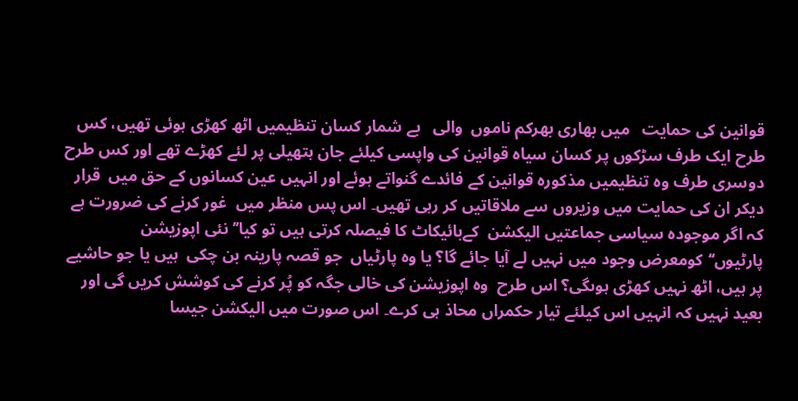قوانین کی حمایت   میں بھاری بھرکم ناموں  والی   بے شمار کسان تنظیمیں اٹھ کھڑی ہوئی تھیں، کس طرح ایک طرف سڑکوں پر کسان سیاہ قوانین کی واپسی کیلئے جان ہتھیلی پر لئے کھڑے تھے اور کس طرح دوسری طرف وہ تنظیمیں مذکورہ قوانین کے فائدے گنواتے ہوئے اور انہیں عین کسانوں کے حق میں  قرار دیکر ان کی حمایت میں وزیروں سے ملاقاتیں کر رہی تھیں۔ اس پس منظر میں  غور کرنے کی ضرورت ہے کہ اگر موجودہ سیاسی جماعتیں الیکشن  کےبائیکاٹ کا فیصلہ کرتی ہیں تو کیا’’ نئی اپوزیشن پارٹیوں‘‘کومعرض وجود میں نہیں لے آیا جائے گا؟ یا وہ پارٹیاں  جو قصہ پارینہ بن چکی  ہیں یا جو حاشیے پر ہیں، اٹھ نہیں کھڑی ہوںگی؟ اس طرح  وہ اپوزیشن کی خالی جگہ کو پُر کرنے کی کوشش کریں گی اور بعید نہیں کہ انہیں اس کیلئے تیار حکمراں محاذ ہی کرے۔ اس صورت میں الیکشن جیسا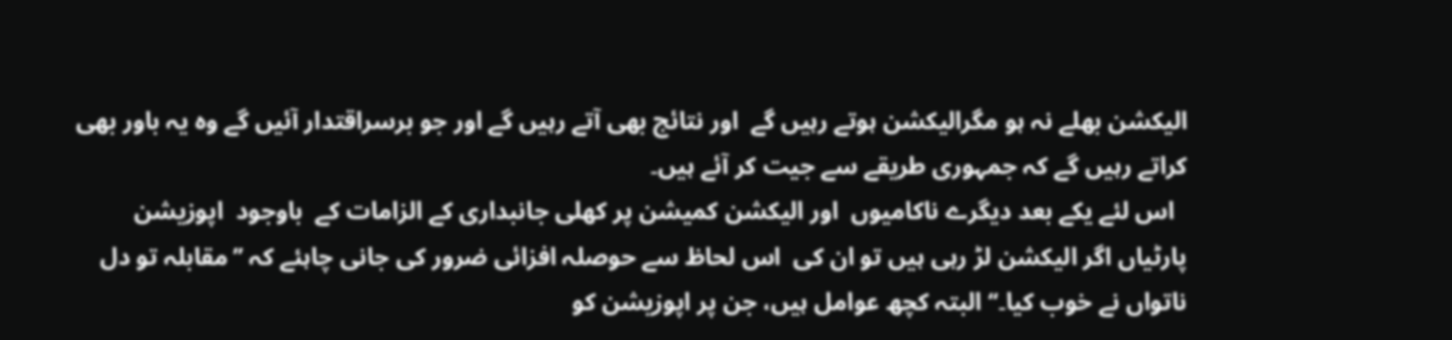الیکشن بھلے نہ ہو مگرالیکشن ہوتے رہیں گے  اور نتائج بھی آتے رہیں گے اور جو برسراقتدار آئیں گے وہ یہ باور بھی کراتے رہیں گے کہ جمہوری طریقے سے جیت کر آئے ہیں۔
  اس لئے یکے بعد دیگرے ناکامیوں  اور الیکشن کمیشن پر کھلی جانبداری کے الزامات کے  باوجود  اپوزیشن پارٹیاں اگر الیکشن لڑ رہی ہیں تو ان کی  اس لحاظ سے حوصلہ افزائی ضرور کی جانی چاہئے کہ ’’مقابلہ تو دل ناتواں نے خوب کیا۔‘‘البتہ کچھ عوامل ہیں، جن پر اپوزیشن کو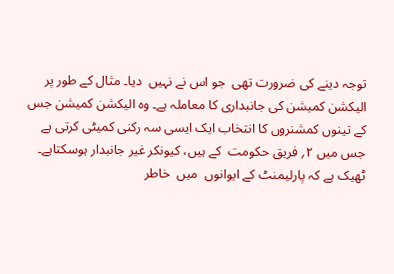توجہ دینے کی ضرورت تھی  جو اس نے نہیں  دیا۔ مثال کے طور پر الیکشن کمیشن کی جانبداری کا معاملہ ہے۔ وہ الیکشن کمیشن جس کے تینوں کمشنروں کا انتخاب ایک ایسی سہ رکنی کمیٹی کرتی ہے جس میں ۲؍ فریق حکومت  کے ہیں، کیونکر غیر جانبدار ہوسکتاہے۔ ٹھیک ہے کہ پارلیمنٹ کے ایوانوں  میں  خاطر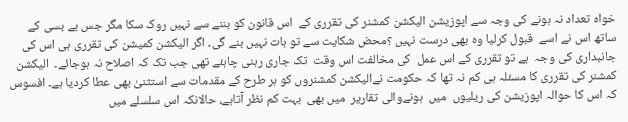خواہ تعداد نہ ہونے کی وجہ سے اپوزیشن الیکشن کمشنر کی تقرری کے  اس قانون کو بننے سے نہیں روک سکا مگر جس بے بسی کے ساتھ اس نے اسے  قبول کرلیا وہ بھی درست نہیں ؟محض شکایت سے تو بات نہیں بنے گی۔ اگر الیکشن کمیشن کی تقرری ہی اس کی  جانبداری کی وجہ  ہے تو تقرری کے اس عمل  کی مخالفت اس وقت  تک جاری رہنی چاہئے تھی جب تک کہ اصلاح نہ ہوجائے۔  الیکشن کمشنر کی تقرری کا مسئلہ ہی کم نہ تھا کہ حکومت نےالیکشن کمشنروں کو ہر طرح کے مقدمات سے استثنیٰ بھی عطا کردیا ہے۔ افسوس کہ اس کا حوالہ اپوزیشن کی ریلیوں  میں  ہونےوالی تقاریر  میں بھی  بہت کم نظر آتاہے، حالانکہ اس سلسلے میں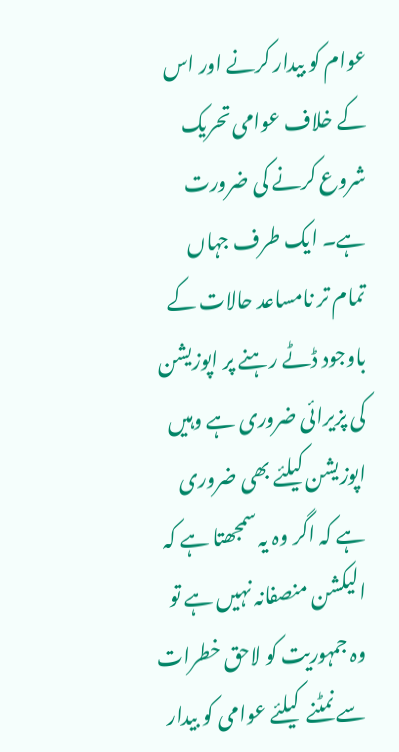عوام کو بیدار کرنے اور اس کے خلاف عوامی تحریک شروع کرنے کی ضرورت ہے۔ ایک طرف جہاں تمام تر نامساعد حالات کے باوجود ڈٹے رہنے پر اپوزیشن کی پزیرائی ضروری ہے وہیں   اپوزیشن کیلئے بھی ضروری ہے کہ اگر وہ یہ سمجھتا ہے کہ الیکشن منصفانہ نہیں ہے تو وہ جمہوریت کو لاحق خطرات  سے نمٹنے  کیلئے عوامی کو بیدار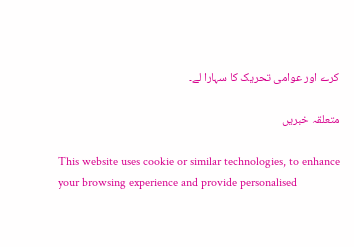کرے اور عوامی تحریک کا سہارا لے۔

متعلقہ خبریں

This website uses cookie or similar technologies, to enhance your browsing experience and provide personalised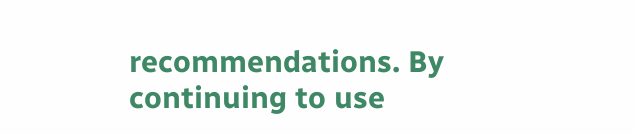recommendations. By continuing to use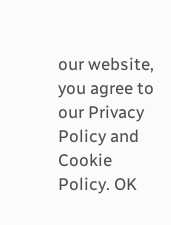our website, you agree to our Privacy Policy and Cookie Policy. OK